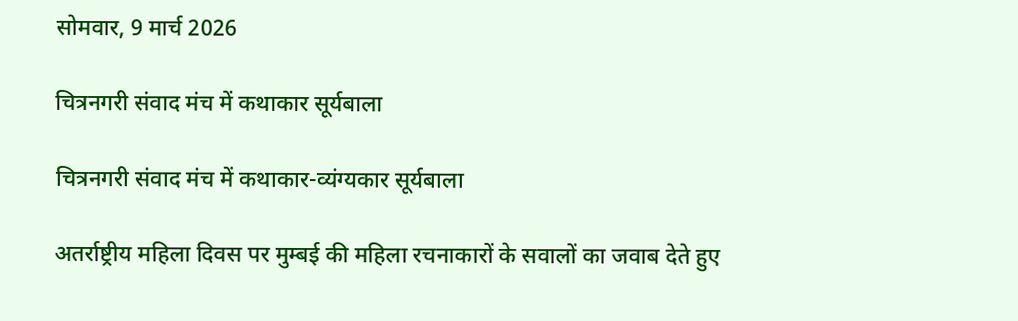सोमवार, 9 मार्च 2026

चित्रनगरी संवाद मंच में कथाकार सूर्यबाला

चित्रनगरी संवाद मंच में कथाकार-व्यंग्यकार सूर्यबाला

अतर्राष्ट्रीय महिला दिवस पर मुम्बई की महिला रचनाकारों के सवालों का जवाब देते हुए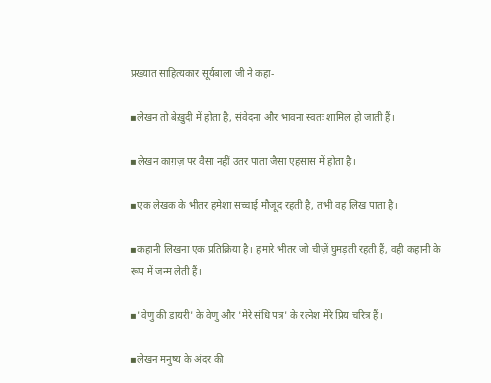प्रख्यात साहित्यकार सूर्यबाला जी ने कहा-

▪लेखन तो बेख़ुदी में होता है, संवेदना और भावना स्वतः शामिल हो जाती हैं।

▪लेखन काग़ज़ पर वैसा नहीं उतर पाता जैसा एहसास में होता है।

▪एक लेखक के भीतर हमेशा सच्चाई मौजूद रहती है, तभी वह लिख पाता है।

▪कहानी लिखना एक प्रतिक्रिया है। हमारे भीतर जो चीज़ें घुमड़ती रहती हैं, वही कहानी के रूप में जन्म लेती हैं।

▪'वेणु की डायरी' के वेणु और 'मेरे संधि पत्र' के रत्नेश मेरे प्रिय चरित्र हैं।

▪लेखन मनुष्य के अंदर की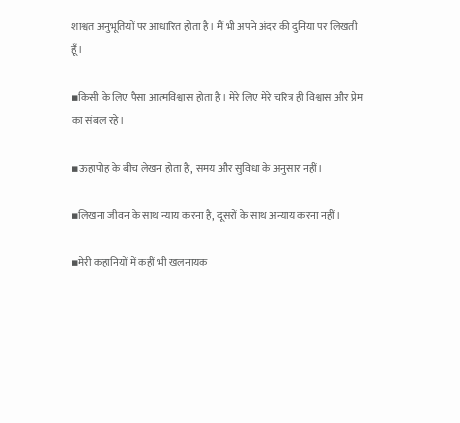शाश्वत अनुभूतियों पर आधारित होता है। मैं भी अपने अंदर की दुनिया पर लिखती हूँ।

▪किसी के लिए पैसा आत्मविश्वास होता है। मेरे लिए मेरे चरित्र ही विश्वास और प्रेम का संबल रहे।

▪ऊहापोह के बीच लेखन होता है, समय और सुविधा के अनुसार नहीं।

▪लिखना जीवन के साथ न्याय करना है, दूसरों के साथ अन्याय करना नहीं।

▪मेरी कहानियों में कहीं भी खलनायक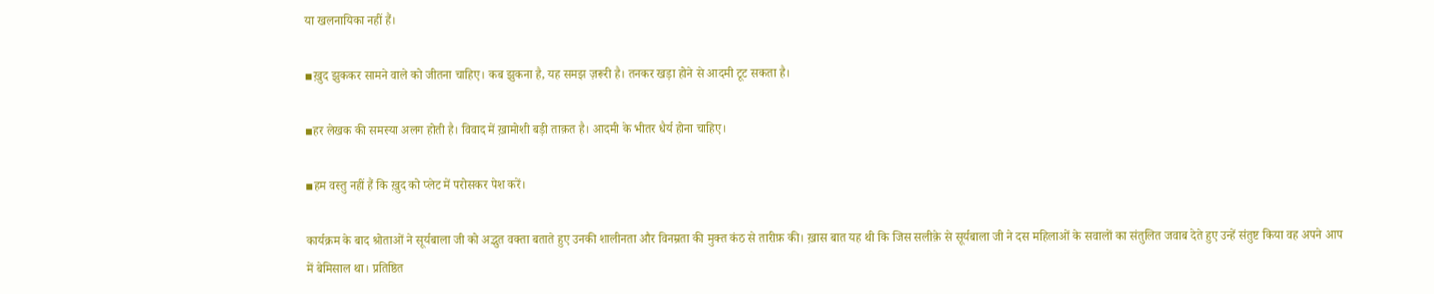या खलनायिका नहीं हैं।

▪ख़ुद झुककर सामने वाले को जीतना चाहिए। कब झुकना है, यह समझ ज़रूरी है। तनकर खड़ा होने से आदमी टूट सकता है।

▪हर लेखक की समस्या अलग होती है। विवाद में ख़ामोशी बड़ी ताक़त है। आदमी के भीतर धैर्य होना चाहिए।

▪हम वस्तु नहीं हैं कि ख़ुद को प्लेट में परोसकर पेश करें।

कार्यक्रम के बाद श्रोताओं ने सूर्यबाला जी को अद्भुत वक्ता बताते हुए उनकी शालीनता और विनम्रता की मुक्त कंठ से तारीफ़ की। ख़ास बात यह थी कि जिस सलीक़े से सूर्यबाला जी ने दस महिलाओं के सवालों का संतुलित जवाब देते हुए उन्हें संतुष्ट किया वह अपने आप में बेमिसाल था। प्रतिष्ठित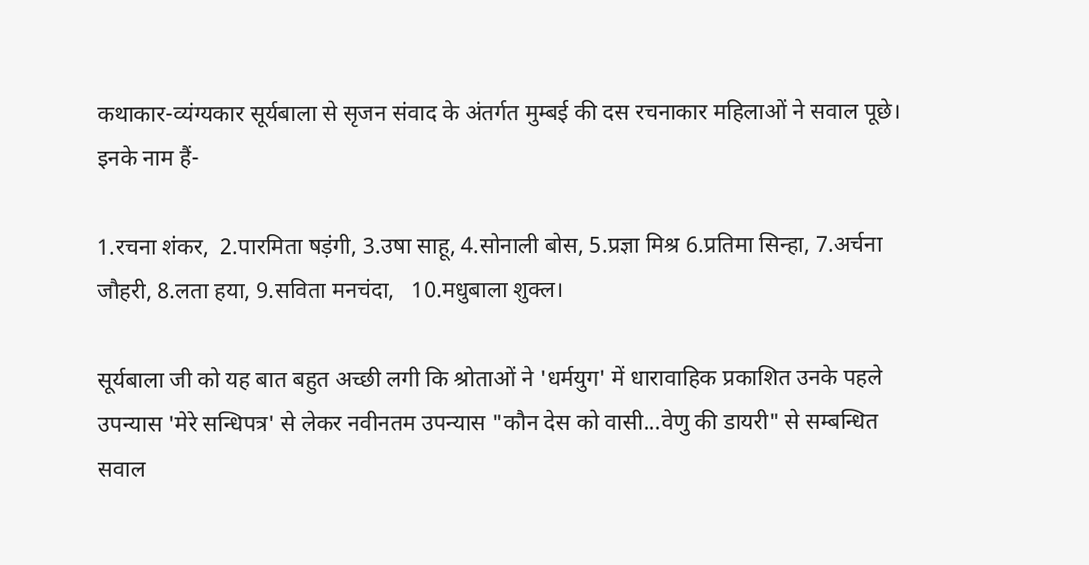कथाकार-व्यंग्यकार सूर्यबाला से सृजन संवाद के अंतर्गत मुम्बई की दस रचनाकार महिलाओं ने सवाल पूछे। इनके नाम हैं-

1.रचना शंकर,  2.पारमिता षड़ंगी, 3.उषा साहू, 4.सोनाली बोस, 5.प्रज्ञा मिश्र 6.प्रतिमा सिन्हा, 7.अर्चना जौहरी, 8.लता हया, 9.सविता मनचंदा,   10.मधुबाला शुक्ल।

सूर्यबाला जी को यह बात बहुत अच्छी लगी कि श्रोताओं ने 'धर्मयुग' में धारावाहिक प्रकाशित उनके पहले उपन्यास 'मेरे सन्धिपत्र' से लेकर नवीनतम उपन्यास "कौन देस को वासी...वेणु की डायरी" से सम्बन्धित सवाल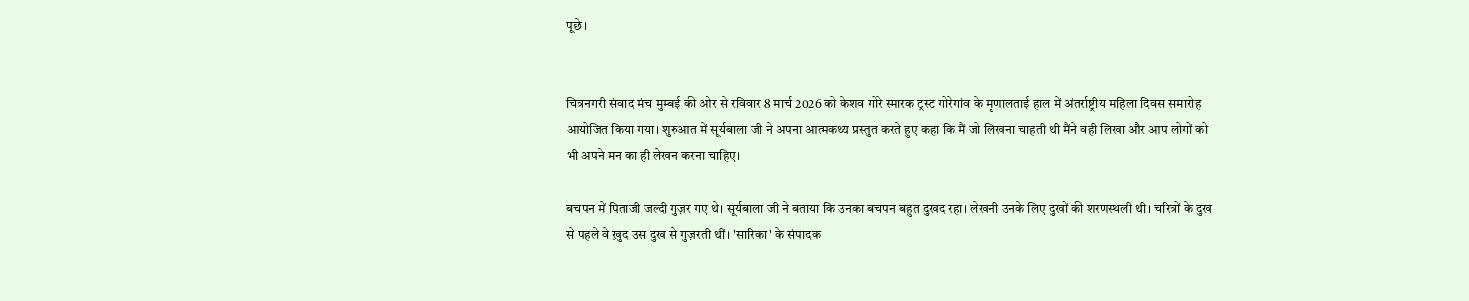पूछे।


चित्रनगरी संवाद मंच मुम्बई की ओर से रविवार 8 मार्च 2026 को केशव गोरे स्मारक ट्रस्ट गोरेगांव के मृणालताई हाल में अंतर्राष्ट्रीय महिला दिवस समारोह आयोजित किया गया। शुरुआत में सूर्यबाला जी ने अपना आत्मकथ्य प्रस्तुत करते हुए कहा कि मैं जो लिखना चाहती थी मैंने वही लिखा और आप लोगों को भी अपने मन का ही लेखन करना चाहिए।

बचपन में पिताजी जल्दी गुज़र गए थे। सूर्यबाला जी ने बताया कि उनका बचपन बहुत दुखद रहा। लेखनी उनके लिए दुखों की शरणस्थली थी। चरित्रों के दुख से पहले वे ख़ुद उस दुख से गुज़रती थीं। 'सारिका' के संपादक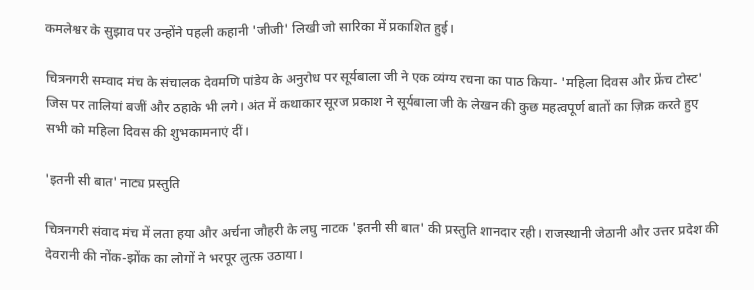कमलेश्वर के सुझाव पर उन्होंने पहली कहानी 'जीजी' लिखी जो सारिका में प्रकाशित हुई।

चित्रनगरी सम्वाद मंच के संचालक देवमणि पांडेय के अनुरोध पर सूर्यबाला जी ने एक व्यंग्य रचना का पाठ किया- 'महिला दिवस और फ्रेंच टोस्ट' जिस पर तालियां बजीं और ठहाके भी लगे। अंत में कथाकार सूरज प्रकाश ने सूर्यबाला जी के लेखन की कुछ महत्वपूर्ण बातों का ज़िक्र करते हुए सभी को महिला दिवस की शुभकामनाएं दीं।

'इतनी सी बात' नाट्य प्रस्तुति

चित्रनगरी संवाद मंच में लता हया और अर्चना जौहरी के लघु नाटक 'इतनी सी बात' की प्रस्तुति शानदार रही। राजस्थानी जेठानी और उत्तर प्रदेश की देवरानी की नोंक-झोंक का लोगों ने भरपूर लुत्फ़ उठाया।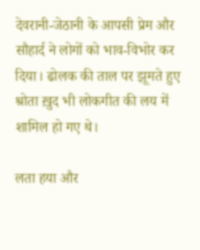देवरानी-जेठानी के आपसी प्रेम और सौहार्द ने लोगों को भाव-विभोर कर दिया। ढोलक की ताल पर झूमते हुए श्रोता ख़ुद भी लोकगीत की लय में शामिल हो गए थे।

लता हया और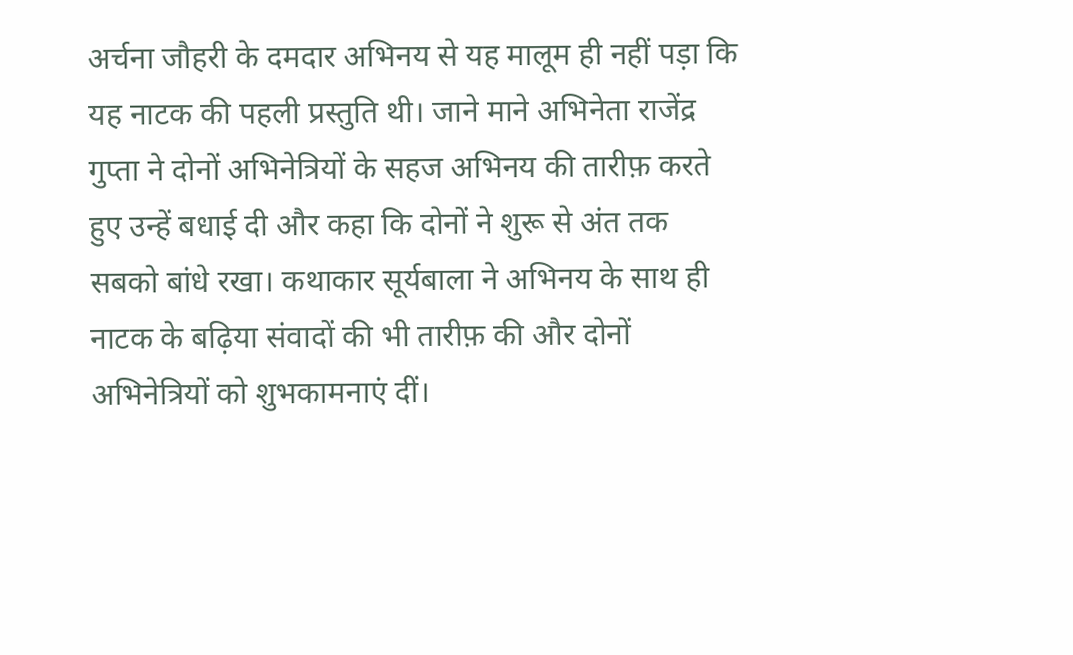अर्चना जौहरी के दमदार अभिनय से यह मालूम ही नहीं पड़ा कि यह नाटक की पहली प्रस्तुति थी। जाने माने अभिनेता राजेंद्र गुप्ता ने दोनों अभिनेत्रियों के सहज अभिनय की तारीफ़ करते हुए उन्हें बधाई दी और कहा कि दोनों ने शुरू से अंत तक सबको बांधे रखा। कथाकार सूर्यबाला ने अभिनय के साथ ही नाटक के बढ़िया संवादों की भी तारीफ़ की और दोनों अभिनेत्रियों को शुभकामनाएं दीं।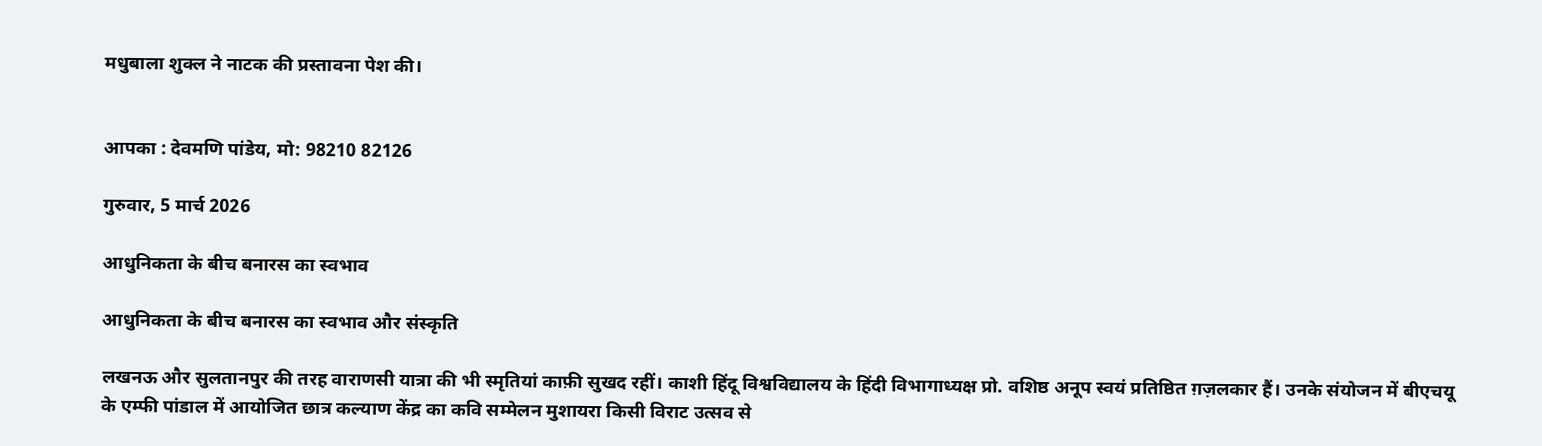मधुबाला शुक्ल ने नाटक की प्रस्तावना पेश की।


आपका : देवमणि पांडेय, मो: 98210 82126

गुरुवार, 5 मार्च 2026

आधुनिकता के बीच बनारस का स्वभाव

आधुनिकता के बीच बनारस का स्वभाव और संस्कृति

लखनऊ और सुलतानपुर की तरह वाराणसी यात्रा की भी स्मृतियां काफ़ी सुखद रहीं। काशी हिंदू विश्वविद्यालय के हिंदी विभागाध्यक्ष प्रो. वशिष्ठ अनूप स्वयं प्रतिष्ठित ग़ज़लकार हैं। उनके संयोजन में बीएचयू के एम्फी पांडाल में आयोजित छात्र कल्याण केंद्र का कवि सम्मेलन मुशायरा किसी विराट उत्सव से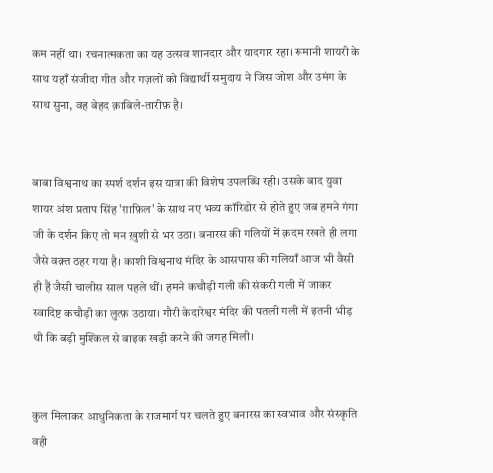कम नहीं था। रचनात्मकता का यह उत्सव शानदार और यादगार रहा। रूमानी शायरी के साथ यहाँ संजीदा गीत और गज़लों को विद्यार्थी समुदाय ने जिस जोश और उमंग के साथ सुना, वह बेहद क़ाबिले-तारीफ़ है।


बाबा विश्वनाथ का स्पर्श दर्शन इस यात्रा की विशेष उपलब्धि रही। उसके बाद युवा शायर अंश प्रताप सिंह 'ग़ाफ़िल' के साथ नए भव्य कॉरिडोर से होते हुए जब हमने गंगा जी के दर्शन किए तो मन ख़ुशी से भर उठा। बनारस की गलियों में क़दम रखते ही लगा जैसे वक़्त ठहर गया है। काशी विश्वनाथ मंदिर के आसपास की गलियाँ आज भी वैसी ही हैं जैसी चालीस साल पहले थीं। हमने कचौड़ी गली की संकरी गली में जाकर स्वादिष्ट कचौड़ी का लुत्फ़ उठाया। गौरी केदारेश्वर मंदिर की पतली गली में इतनी भीड़ थी कि बड़ी मुश्किल से बाइक खड़ी करने की जगह मिली।


कुल मिलाकर आधुनिकता के राजमार्ग पर चलते हुए बनारस का स्वभाव और संस्कृति वही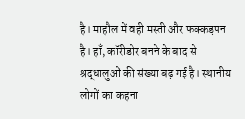है। माहौल में वही मस्ती और फक्कड़पन है। हाँ, कॉरीडोर बनने के बाद से श्रद्धालुओं की संख्या बढ़ गई है। स्थानीय लोगों का कहना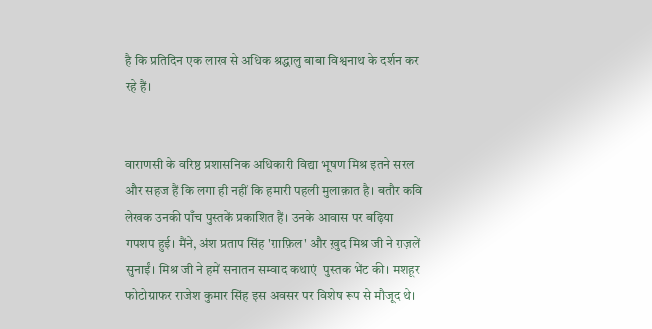है कि प्रतिदिन एक लाख से अधिक श्रद्धालु बाबा विश्वनाथ के दर्शन कर रहे हैं।


वाराणसी के वरिष्ठ प्रशासनिक अधिकारी विद्या भूषण मिश्र इतने सरल और सहज हैं कि लगा ही नहीं कि हमारी पहली मुलाक़ात है। बतौर कवि लेखक उनकी पाँच पुस्तकें प्रकाशित हैं। उनके आवास पर बढ़िया गपशप हुई। मैंने, अंश प्रताप सिंह 'ग़ाफ़िल' और ख़ुद मिश्र जी ने ग़ज़लें सुनाईं। मिश्र जी ने हमें सनातन सम्वाद कथाएं  पुस्तक भेंट की। मशहूर फोटोग्राफर राजेश कुमार सिंह इस अवसर पर विशेष रूप से मौजूद थे।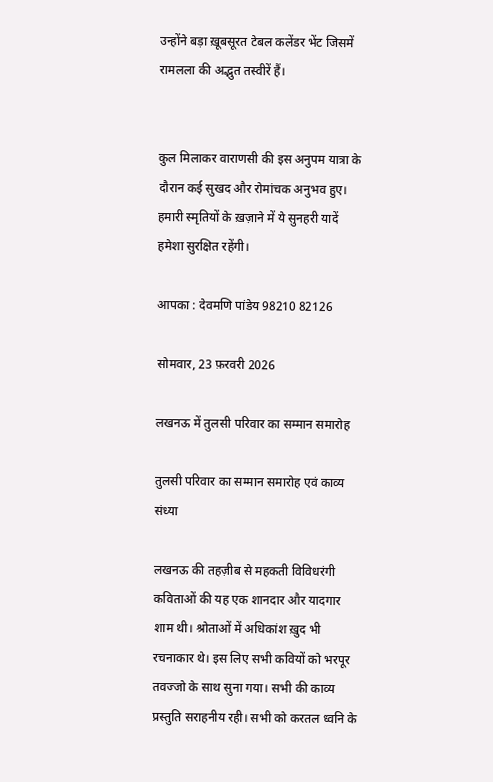उन्होंने बड़ा ख़ूबसूरत टेबल कलेंडर भेंट जिसमें रामलला की अद्भुत तस्वीरें हैं।


कुल मिलाकर वाराणसी की इस अनुपम यात्रा के दौरान कई सुखद और रोमांचक अनुभव हुए। हमारी स्मृतियों के ख़ज़ाने में ये सुनहरी यादें हमेशा सुरक्षित रहेंगी।

आपका : देवमणि पांडेय 98210 82126

सोमवार, 23 फ़रवरी 2026

लखनऊ में तुलसी परिवार का सम्मान समारोह

तुलसी परिवार का सम्मान समारोह एवं काव्य संध्या

लखनऊ की तहज़ीब से महकती विविधरंगी कविताओं की यह एक शानदार और यादगार शाम थी। श्रोताओं में अधिकांश ख़ुद भी रचनाकार थे। इस लिए सभी कवियों को भरपूर तवज्जो के साथ सुना गया। सभी की काव्य प्रस्तुति सराहनीय रही। सभी को करतल ध्वनि के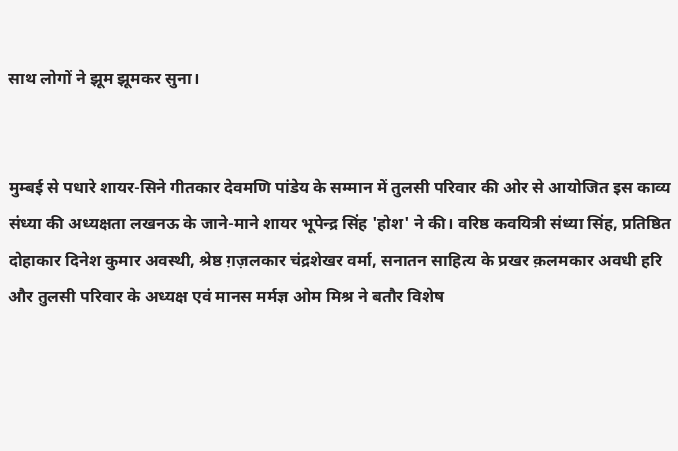साथ लोगों ने झूम झूमकर सुना।


मुम्बई से पधारे शायर-सिने गीतकार देवमणि पांडेय के सम्मान में तुलसी परिवार की ओर से आयोजित इस काव्य संध्या की अध्यक्षता लखनऊ के जाने-माने शायर भूपेन्द्र सिंह 'होश' ने की। वरिष्ठ कवयित्री संध्या सिंह, प्रतिष्ठित दोहाकार दिनेश कुमार अवस्थी, श्रेष्ठ ग़ज़लकार चंद्रशेखर वर्मा, सनातन साहित्य के प्रखर क़लमकार अवधी हरि और तुलसी परिवार के अध्यक्ष एवं मानस मर्मज्ञ ओम मिश्र ने बतौर विशेष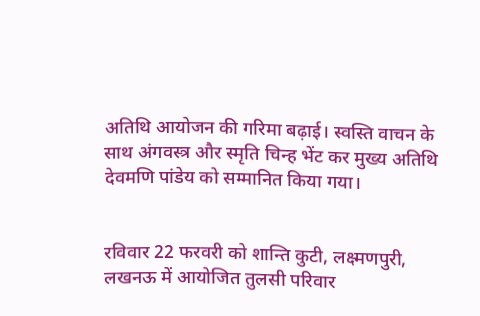अतिथि आयोजन की गरिमा बढ़ाई। स्वस्ति वाचन के साथ अंगवस्त्र और स्मृति चिन्ह भेंट कर मुख्य अतिथि देवमणि पांडेय को सम्मानित किया गया।


रविवार 22 फरवरी को शान्ति कुटी, लक्ष्मणपुरी, लखनऊ में आयोजित तुलसी परिवार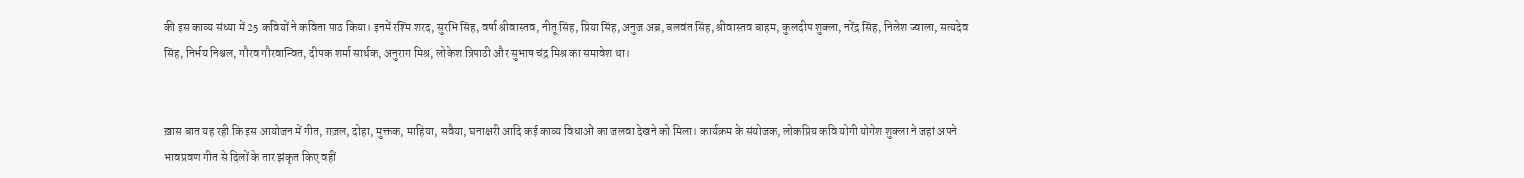की इस काव्य संध्या में 25 कवियों ने कविता पाठ किया। इनमें रश्मि शरद, सुरभि सिंह, वर्षा श्रीवास्तव, नीतू सिंह, प्रिया सिंह, अनुज अब्र, बलवंत सिंह, श्रीवास्तव बाहम, कुलदीप शुक्ला, नरेंद्र सिंह, निलेश ज्वाला, सत्यदेव सिंह, निर्भय निश्चल, गौरव गौरवान्वित, दीपक शर्मा सार्थक, अनुराग मिश्र, लोकेश त्रिपाठी और सुभाष चंद्र मिश्र का समावेश था।


ख़ास बात यह रही कि इस आयोजन में गीत, ग़ज़ल, दोहा, मुक्तक, माहिया, सवैया, घनाक्षरी आदि कई काव्य विधाओं का जलवा देखने को मिला। कार्यक्रम के संयोजक, लोकप्रिय कवि योगी योगेश शुक्ला ने जहां अपने भावप्रवण गीत से दिलों के तार झंकृत किए वहीं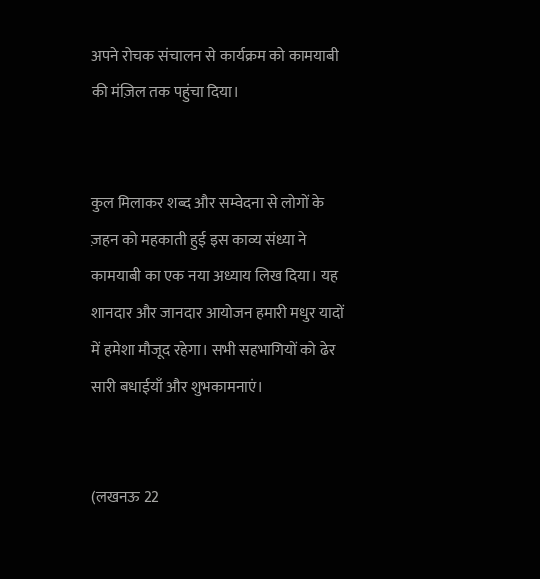अपने रोचक संचालन से कार्यक्रम को कामयाबी की मंज़िल तक पहुंचा दिया।


कुल मिलाकर शब्द और सम्वेदना से लोगों के ज़हन को महकाती हुई इस काव्य संध्या ने कामयाबी का एक नया अध्याय लिख दिया। यह शानदार और जानदार आयोजन हमारी मधुर यादों में हमेशा मौजूद रहेगा। सभी सहभागियों को ढेर सारी बधाईयाँ और शुभकामनाएं।


(लखनऊ 22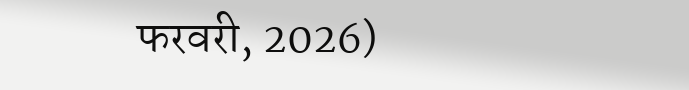फरवरी, 2026)